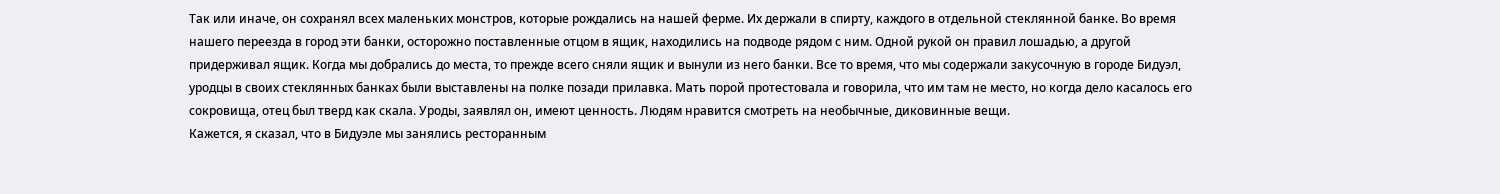Так или иначе, он сохранял всех маленьких монстров, которые рождались на нашей ферме. Их держали в спирту, каждого в отдельной стеклянной банке. Во время нашего переезда в город эти банки, осторожно поставленные отцом в ящик, находились на подводе рядом с ним. Одной рукой он правил лошадью, а другой придерживал ящик. Когда мы добрались до места, то прежде всего сняли ящик и вынули из него банки. Все то время, что мы содержали закусочную в городе Бидуэл, уродцы в своих стеклянных банках были выставлены на полке позади прилавка. Мать порой протестовала и говорила, что им там не место, но когда дело касалось его сокровища, отец был тверд как скала. Уроды, заявлял он, имеют ценность. Людям нравится смотреть на необычные, диковинные вещи.
Кажется, я сказал, что в Бидуэле мы занялись ресторанным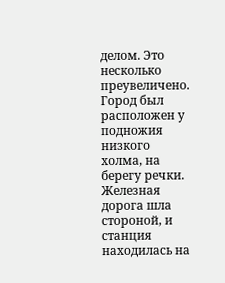делом. Это несколько преувеличено. Город был расположен у подножия низкого холма, на берегу речки. Железная дорога шла стороной, и станция находилась на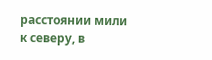расстоянии мили к северу, в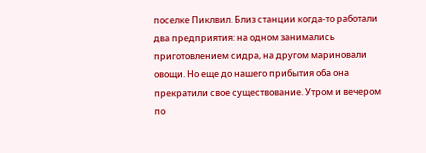поселке Пиклвил. Близ станции когда-то работали два предприятия: на одном занимались приготовлением сидра, на другом мариновали овощи. Но еще до нашего прибытия оба она прекратили свое существование. Утром и вечером по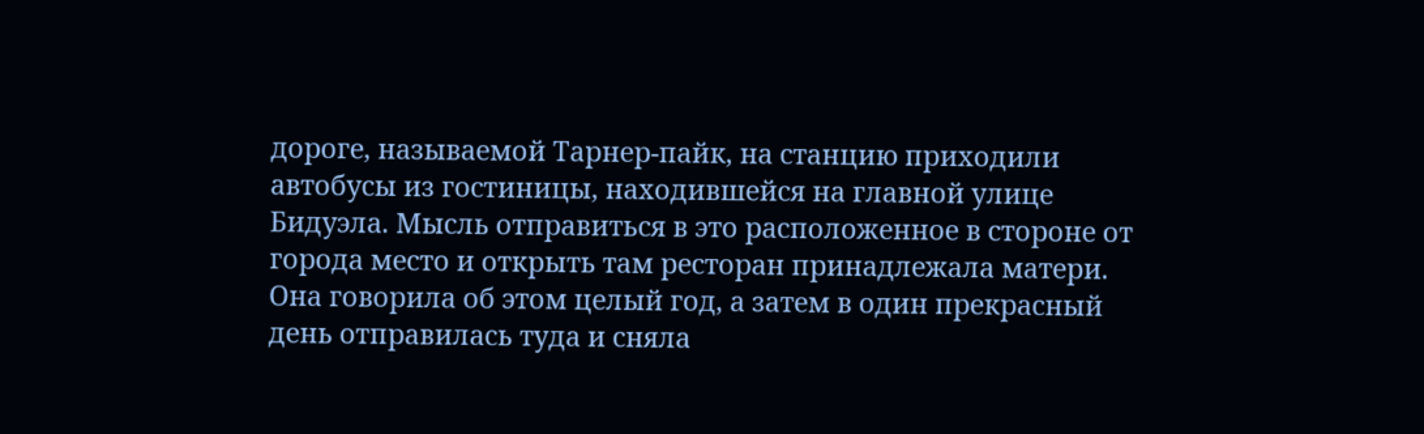дороге, называемой Тарнер-пайк, на станцию приходили автобусы из гостиницы, находившейся на главной улице Бидуэла. Мысль отправиться в это расположенное в стороне от города место и открыть там ресторан принадлежала матери. Она говорила об этом целый год, а затем в один прекрасный день отправилась туда и сняла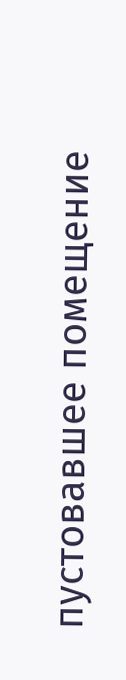пустовавшее помещение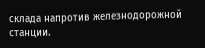склада напротив железнодорожной станции.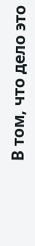В том, что дело это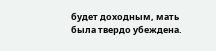будет доходным, мать была твердо убеждена.